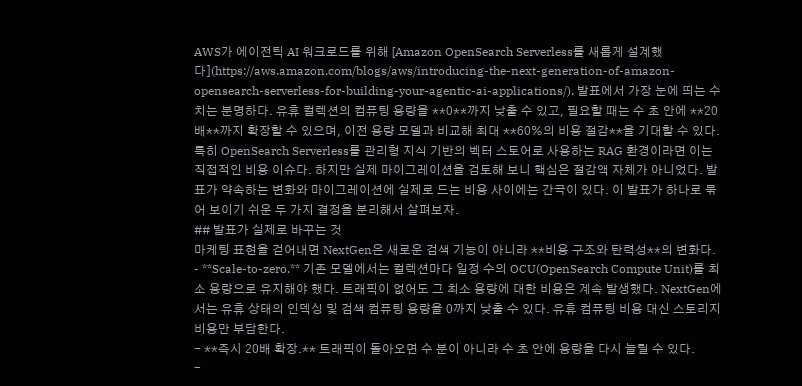AWS가 에이전틱 AI 워크로드를 위해 [Amazon OpenSearch Serverless를 새롭게 설계했다](https://aws.amazon.com/blogs/aws/introducing-the-next-generation-of-amazon-opensearch-serverless-for-building-your-agentic-ai-applications/). 발표에서 가장 눈에 띄는 수치는 분명하다. 유휴 컬렉션의 컴퓨팅 용량을 **0**까지 낮출 수 있고, 필요할 때는 수 초 안에 **20배**까지 확장할 수 있으며, 이전 용량 모델과 비교해 최대 **60%의 비용 절감**을 기대할 수 있다.
특히 OpenSearch Serverless를 관리형 지식 기반의 벡터 스토어로 사용하는 RAG 환경이라면 이는 직접적인 비용 이슈다. 하지만 실제 마이그레이션을 검토해 보니 핵심은 절감액 자체가 아니었다. 발표가 약속하는 변화와 마이그레이션에 실제로 드는 비용 사이에는 간극이 있다. 이 발표가 하나로 묶어 보이기 쉬운 두 가지 결정을 분리해서 살펴보자.
## 발표가 실제로 바꾸는 것
마케팅 표현을 걷어내면 NextGen은 새로운 검색 기능이 아니라 **비용 구조와 탄력성**의 변화다.
- **Scale-to-zero.** 기존 모델에서는 컬렉션마다 일정 수의 OCU(OpenSearch Compute Unit)를 최소 용량으로 유지해야 했다. 트래픽이 없어도 그 최소 용량에 대한 비용은 계속 발생했다. NextGen에서는 유휴 상태의 인덱싱 및 검색 컴퓨팅 용량을 0까지 낮출 수 있다. 유휴 컴퓨팅 비용 대신 스토리지 비용만 부담한다.
- **즉시 20배 확장.** 트래픽이 돌아오면 수 분이 아니라 수 초 안에 용량을 다시 늘릴 수 있다.
-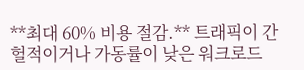**최대 60% 비용 절감.** 트래픽이 간헐적이거나 가동률이 낮은 워크로드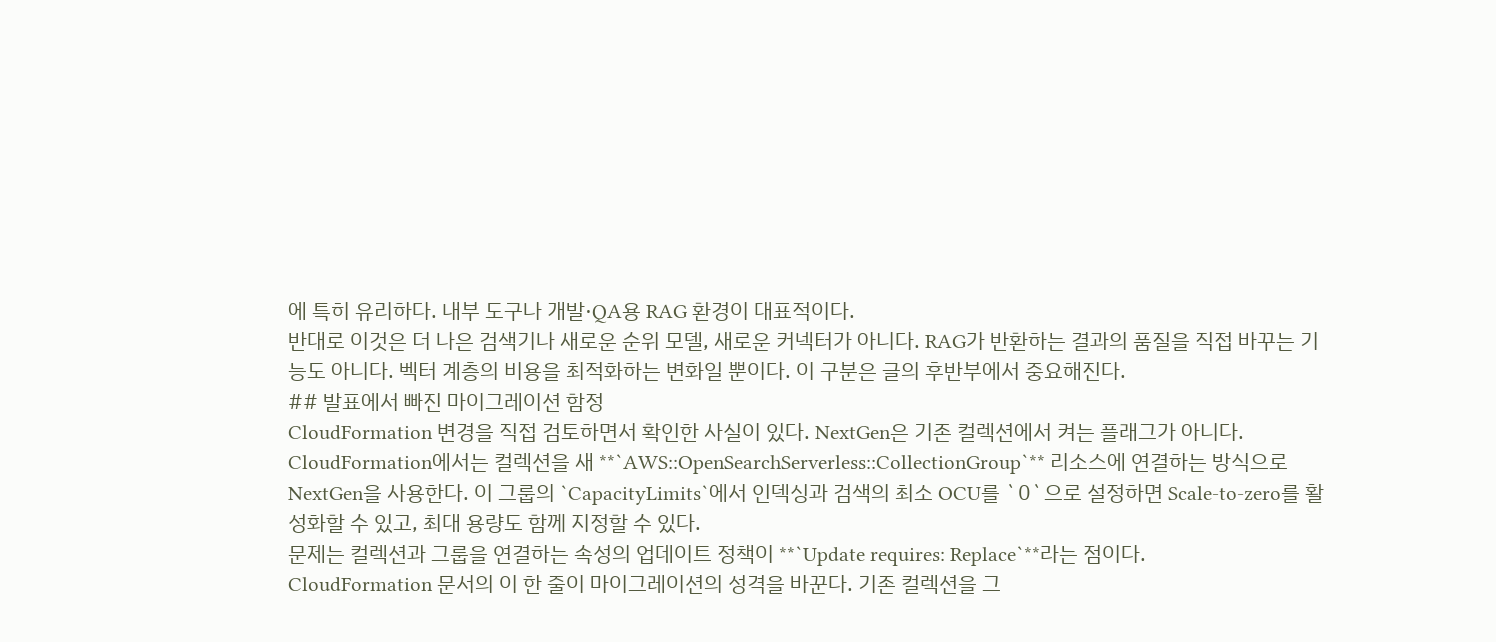에 특히 유리하다. 내부 도구나 개발·QA용 RAG 환경이 대표적이다.
반대로 이것은 더 나은 검색기나 새로운 순위 모델, 새로운 커넥터가 아니다. RAG가 반환하는 결과의 품질을 직접 바꾸는 기능도 아니다. 벡터 계층의 비용을 최적화하는 변화일 뿐이다. 이 구분은 글의 후반부에서 중요해진다.
## 발표에서 빠진 마이그레이션 함정
CloudFormation 변경을 직접 검토하면서 확인한 사실이 있다. NextGen은 기존 컬렉션에서 켜는 플래그가 아니다. CloudFormation에서는 컬렉션을 새 **`AWS::OpenSearchServerless::CollectionGroup`** 리소스에 연결하는 방식으로 NextGen을 사용한다. 이 그룹의 `CapacityLimits`에서 인덱싱과 검색의 최소 OCU를 `0`으로 설정하면 Scale-to-zero를 활성화할 수 있고, 최대 용량도 함께 지정할 수 있다.
문제는 컬렉션과 그룹을 연결하는 속성의 업데이트 정책이 **`Update requires: Replace`**라는 점이다.
CloudFormation 문서의 이 한 줄이 마이그레이션의 성격을 바꾼다. 기존 컬렉션을 그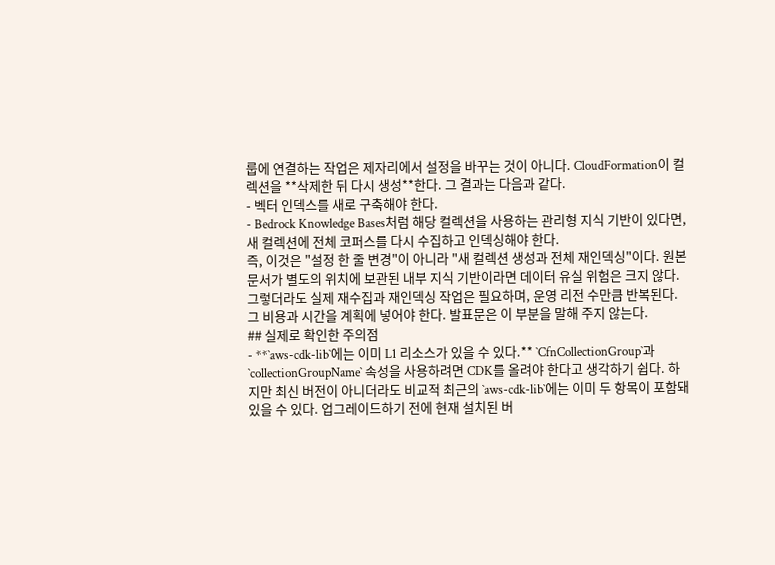룹에 연결하는 작업은 제자리에서 설정을 바꾸는 것이 아니다. CloudFormation이 컬렉션을 **삭제한 뒤 다시 생성**한다. 그 결과는 다음과 같다.
- 벡터 인덱스를 새로 구축해야 한다.
- Bedrock Knowledge Bases처럼 해당 컬렉션을 사용하는 관리형 지식 기반이 있다면, 새 컬렉션에 전체 코퍼스를 다시 수집하고 인덱싱해야 한다.
즉, 이것은 "설정 한 줄 변경"이 아니라 "새 컬렉션 생성과 전체 재인덱싱"이다. 원본 문서가 별도의 위치에 보관된 내부 지식 기반이라면 데이터 유실 위험은 크지 않다. 그렇더라도 실제 재수집과 재인덱싱 작업은 필요하며, 운영 리전 수만큼 반복된다. 그 비용과 시간을 계획에 넣어야 한다. 발표문은 이 부분을 말해 주지 않는다.
## 실제로 확인한 주의점
- **`aws-cdk-lib`에는 이미 L1 리소스가 있을 수 있다.** `CfnCollectionGroup`과 `collectionGroupName` 속성을 사용하려면 CDK를 올려야 한다고 생각하기 쉽다. 하지만 최신 버전이 아니더라도 비교적 최근의 `aws-cdk-lib`에는 이미 두 항목이 포함돼 있을 수 있다. 업그레이드하기 전에 현재 설치된 버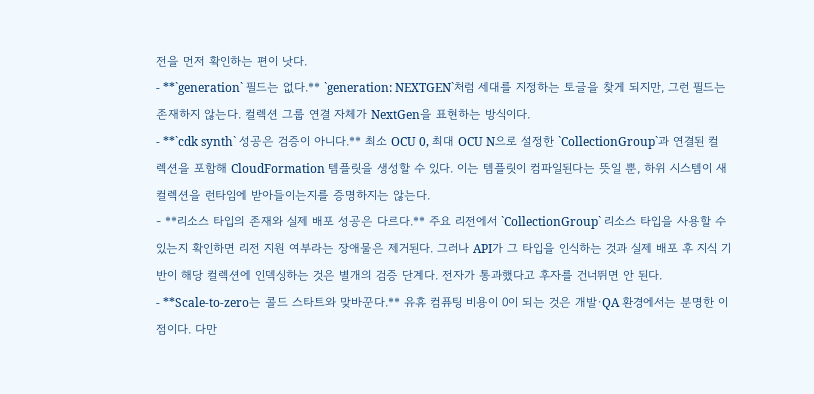전을 먼저 확인하는 편이 낫다.
- **`generation` 필드는 없다.** `generation: NEXTGEN`처럼 세대를 지정하는 토글을 찾게 되지만, 그런 필드는 존재하지 않는다. 컬렉션 그룹 연결 자체가 NextGen을 표현하는 방식이다.
- **`cdk synth` 성공은 검증이 아니다.** 최소 OCU 0, 최대 OCU N으로 설정한 `CollectionGroup`과 연결된 컬렉션을 포함해 CloudFormation 템플릿을 생성할 수 있다. 이는 템플릿이 컴파일된다는 뜻일 뿐, 하위 시스템이 새 컬렉션을 런타임에 받아들이는지를 증명하지는 않는다.
- **리소스 타입의 존재와 실제 배포 성공은 다르다.** 주요 리전에서 `CollectionGroup` 리소스 타입을 사용할 수 있는지 확인하면 리전 지원 여부라는 장애물은 제거된다. 그러나 API가 그 타입을 인식하는 것과 실제 배포 후 지식 기반이 해당 컬렉션에 인덱싱하는 것은 별개의 검증 단계다. 전자가 통과했다고 후자를 건너뛰면 안 된다.
- **Scale-to-zero는 콜드 스타트와 맞바꾼다.** 유휴 컴퓨팅 비용이 0이 되는 것은 개발·QA 환경에서는 분명한 이점이다. 다만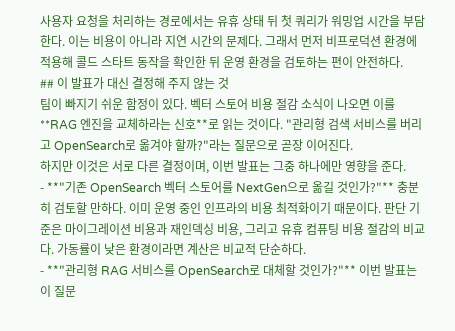사용자 요청을 처리하는 경로에서는 유휴 상태 뒤 첫 쿼리가 워밍업 시간을 부담한다. 이는 비용이 아니라 지연 시간의 문제다. 그래서 먼저 비프로덕션 환경에 적용해 콜드 스타트 동작을 확인한 뒤 운영 환경을 검토하는 편이 안전하다.
## 이 발표가 대신 결정해 주지 않는 것
팀이 빠지기 쉬운 함정이 있다. 벡터 스토어 비용 절감 소식이 나오면 이를 **RAG 엔진을 교체하라는 신호**로 읽는 것이다. "관리형 검색 서비스를 버리고 OpenSearch로 옮겨야 할까?"라는 질문으로 곧장 이어진다.
하지만 이것은 서로 다른 결정이며, 이번 발표는 그중 하나에만 영향을 준다.
- **"기존 OpenSearch 벡터 스토어를 NextGen으로 옮길 것인가?"** 충분히 검토할 만하다. 이미 운영 중인 인프라의 비용 최적화이기 때문이다. 판단 기준은 마이그레이션 비용과 재인덱싱 비용, 그리고 유휴 컴퓨팅 비용 절감의 비교다. 가동률이 낮은 환경이라면 계산은 비교적 단순하다.
- **"관리형 RAG 서비스를 OpenSearch로 대체할 것인가?"** 이번 발표는 이 질문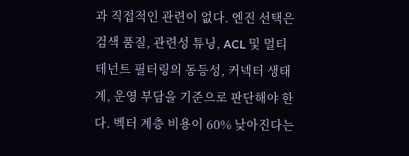과 직접적인 관련이 없다. 엔진 선택은 검색 품질, 관련성 튜닝, ACL 및 멀티 테넌트 필터링의 동등성, 커넥터 생태계, 운영 부담을 기준으로 판단해야 한다. 벡터 계층 비용이 60% 낮아진다는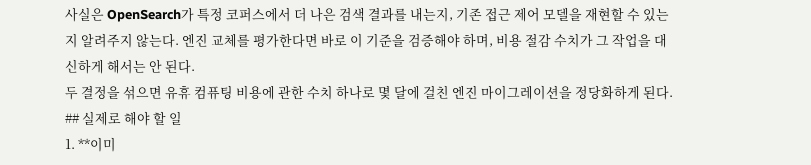사실은 OpenSearch가 특정 코퍼스에서 더 나은 검색 결과를 내는지, 기존 접근 제어 모델을 재현할 수 있는지 알려주지 않는다. 엔진 교체를 평가한다면 바로 이 기준을 검증해야 하며, 비용 절감 수치가 그 작업을 대신하게 해서는 안 된다.
두 결정을 섞으면 유휴 컴퓨팅 비용에 관한 수치 하나로 몇 달에 걸친 엔진 마이그레이션을 정당화하게 된다.
## 실제로 해야 할 일
1. **이미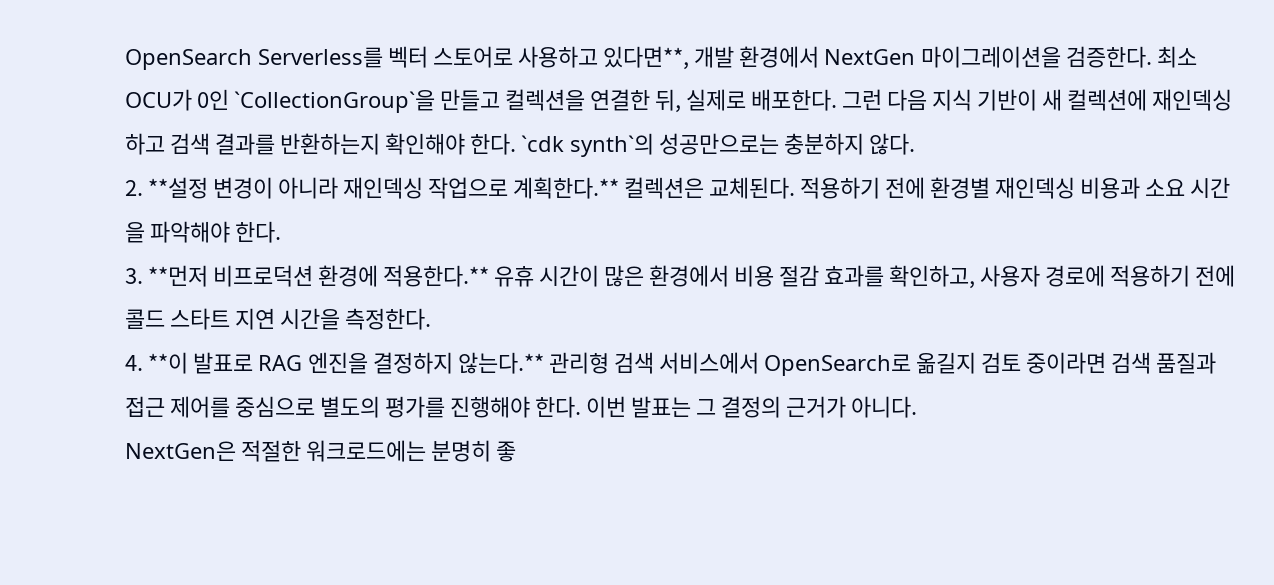OpenSearch Serverless를 벡터 스토어로 사용하고 있다면**, 개발 환경에서 NextGen 마이그레이션을 검증한다. 최소 OCU가 0인 `CollectionGroup`을 만들고 컬렉션을 연결한 뒤, 실제로 배포한다. 그런 다음 지식 기반이 새 컬렉션에 재인덱싱하고 검색 결과를 반환하는지 확인해야 한다. `cdk synth`의 성공만으로는 충분하지 않다.
2. **설정 변경이 아니라 재인덱싱 작업으로 계획한다.** 컬렉션은 교체된다. 적용하기 전에 환경별 재인덱싱 비용과 소요 시간을 파악해야 한다.
3. **먼저 비프로덕션 환경에 적용한다.** 유휴 시간이 많은 환경에서 비용 절감 효과를 확인하고, 사용자 경로에 적용하기 전에 콜드 스타트 지연 시간을 측정한다.
4. **이 발표로 RAG 엔진을 결정하지 않는다.** 관리형 검색 서비스에서 OpenSearch로 옮길지 검토 중이라면 검색 품질과 접근 제어를 중심으로 별도의 평가를 진행해야 한다. 이번 발표는 그 결정의 근거가 아니다.
NextGen은 적절한 워크로드에는 분명히 좋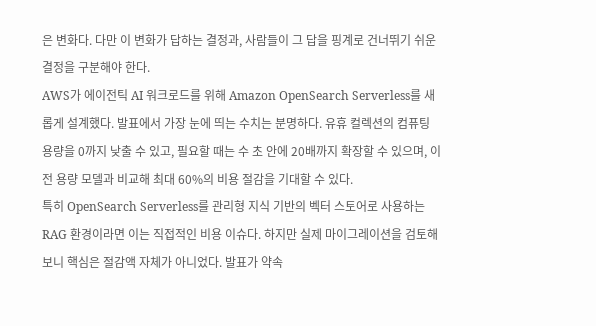은 변화다. 다만 이 변화가 답하는 결정과, 사람들이 그 답을 핑계로 건너뛰기 쉬운 결정을 구분해야 한다.
AWS가 에이전틱 AI 워크로드를 위해 Amazon OpenSearch Serverless를 새롭게 설계했다. 발표에서 가장 눈에 띄는 수치는 분명하다. 유휴 컬렉션의 컴퓨팅 용량을 0까지 낮출 수 있고, 필요할 때는 수 초 안에 20배까지 확장할 수 있으며, 이전 용량 모델과 비교해 최대 60%의 비용 절감을 기대할 수 있다.
특히 OpenSearch Serverless를 관리형 지식 기반의 벡터 스토어로 사용하는 RAG 환경이라면 이는 직접적인 비용 이슈다. 하지만 실제 마이그레이션을 검토해 보니 핵심은 절감액 자체가 아니었다. 발표가 약속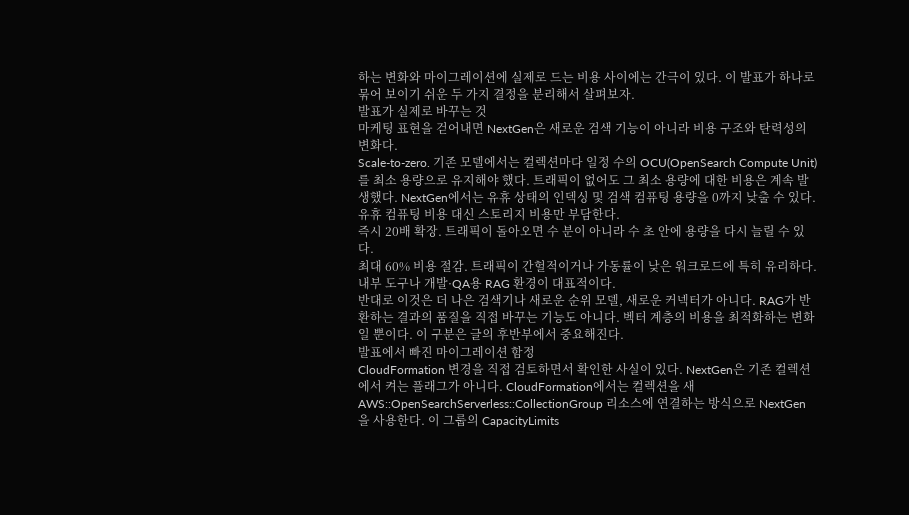하는 변화와 마이그레이션에 실제로 드는 비용 사이에는 간극이 있다. 이 발표가 하나로 묶어 보이기 쉬운 두 가지 결정을 분리해서 살펴보자.
발표가 실제로 바꾸는 것
마케팅 표현을 걷어내면 NextGen은 새로운 검색 기능이 아니라 비용 구조와 탄력성의 변화다.
Scale-to-zero. 기존 모델에서는 컬렉션마다 일정 수의 OCU(OpenSearch Compute Unit)를 최소 용량으로 유지해야 했다. 트래픽이 없어도 그 최소 용량에 대한 비용은 계속 발생했다. NextGen에서는 유휴 상태의 인덱싱 및 검색 컴퓨팅 용량을 0까지 낮출 수 있다. 유휴 컴퓨팅 비용 대신 스토리지 비용만 부담한다.
즉시 20배 확장. 트래픽이 돌아오면 수 분이 아니라 수 초 안에 용량을 다시 늘릴 수 있다.
최대 60% 비용 절감. 트래픽이 간헐적이거나 가동률이 낮은 워크로드에 특히 유리하다. 내부 도구나 개발·QA용 RAG 환경이 대표적이다.
반대로 이것은 더 나은 검색기나 새로운 순위 모델, 새로운 커넥터가 아니다. RAG가 반환하는 결과의 품질을 직접 바꾸는 기능도 아니다. 벡터 계층의 비용을 최적화하는 변화일 뿐이다. 이 구분은 글의 후반부에서 중요해진다.
발표에서 빠진 마이그레이션 함정
CloudFormation 변경을 직접 검토하면서 확인한 사실이 있다. NextGen은 기존 컬렉션에서 켜는 플래그가 아니다. CloudFormation에서는 컬렉션을 새 AWS::OpenSearchServerless::CollectionGroup 리소스에 연결하는 방식으로 NextGen을 사용한다. 이 그룹의 CapacityLimits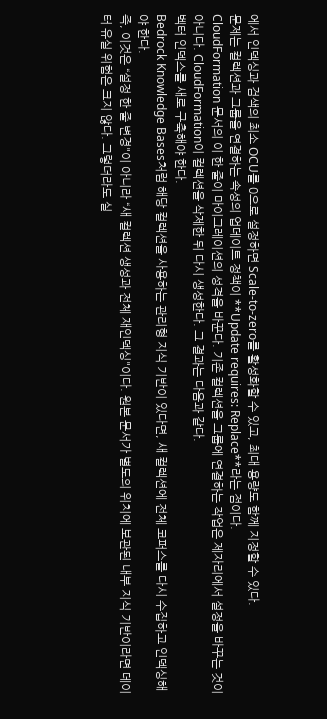에서 인덱싱과 검색의 최소 OCU를 0으로 설정하면 Scale-to-zero를 활성화할 수 있고, 최대 용량도 함께 지정할 수 있다.
문제는 컬렉션과 그룹을 연결하는 속성의 업데이트 정책이 **Update requires: Replace**라는 점이다.
CloudFormation 문서의 이 한 줄이 마이그레이션의 성격을 바꾼다. 기존 컬렉션을 그룹에 연결하는 작업은 제자리에서 설정을 바꾸는 것이 아니다. CloudFormation이 컬렉션을 삭제한 뒤 다시 생성한다. 그 결과는 다음과 같다.
벡터 인덱스를 새로 구축해야 한다.
Bedrock Knowledge Bases처럼 해당 컬렉션을 사용하는 관리형 지식 기반이 있다면, 새 컬렉션에 전체 코퍼스를 다시 수집하고 인덱싱해야 한다.
즉, 이것은 “설정 한 줄 변경"이 아니라 “새 컬렉션 생성과 전체 재인덱싱"이다. 원본 문서가 별도의 위치에 보관된 내부 지식 기반이라면 데이터 유실 위험은 크지 않다. 그렇더라도 실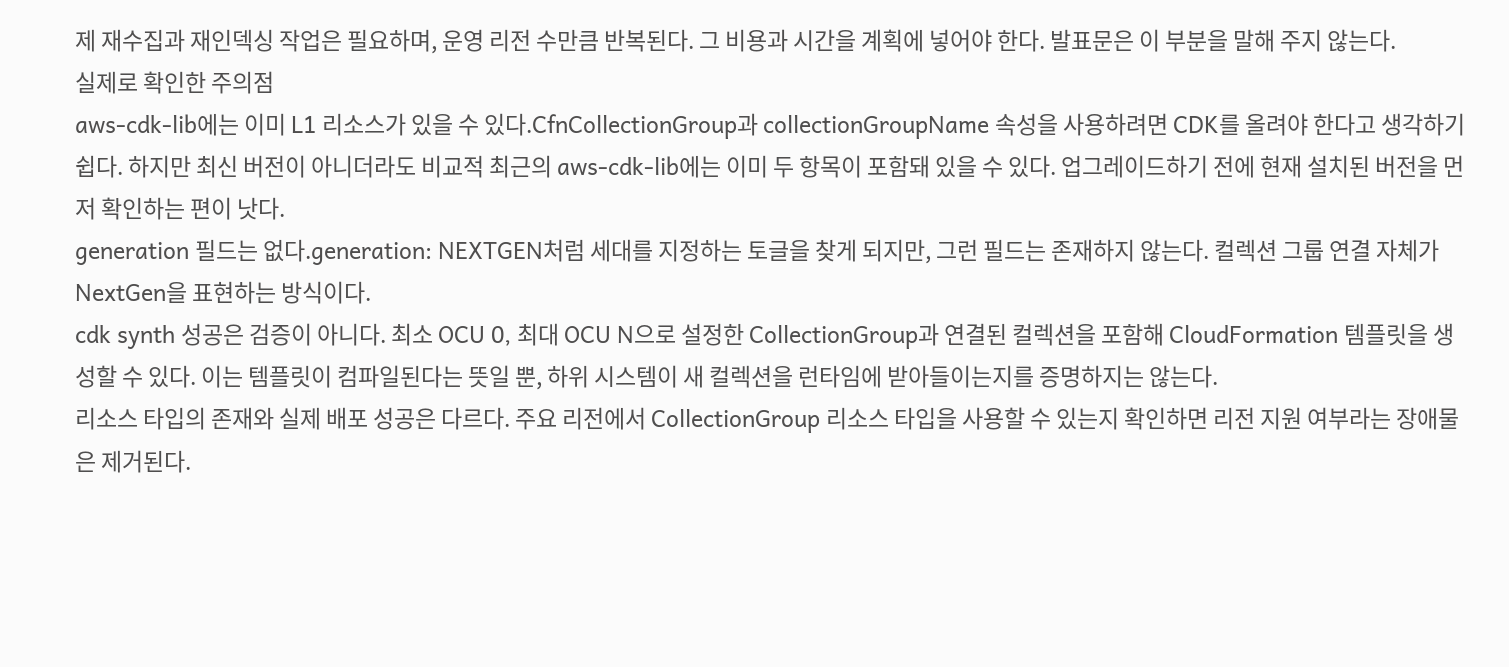제 재수집과 재인덱싱 작업은 필요하며, 운영 리전 수만큼 반복된다. 그 비용과 시간을 계획에 넣어야 한다. 발표문은 이 부분을 말해 주지 않는다.
실제로 확인한 주의점
aws-cdk-lib에는 이미 L1 리소스가 있을 수 있다.CfnCollectionGroup과 collectionGroupName 속성을 사용하려면 CDK를 올려야 한다고 생각하기 쉽다. 하지만 최신 버전이 아니더라도 비교적 최근의 aws-cdk-lib에는 이미 두 항목이 포함돼 있을 수 있다. 업그레이드하기 전에 현재 설치된 버전을 먼저 확인하는 편이 낫다.
generation 필드는 없다.generation: NEXTGEN처럼 세대를 지정하는 토글을 찾게 되지만, 그런 필드는 존재하지 않는다. 컬렉션 그룹 연결 자체가 NextGen을 표현하는 방식이다.
cdk synth 성공은 검증이 아니다. 최소 OCU 0, 최대 OCU N으로 설정한 CollectionGroup과 연결된 컬렉션을 포함해 CloudFormation 템플릿을 생성할 수 있다. 이는 템플릿이 컴파일된다는 뜻일 뿐, 하위 시스템이 새 컬렉션을 런타임에 받아들이는지를 증명하지는 않는다.
리소스 타입의 존재와 실제 배포 성공은 다르다. 주요 리전에서 CollectionGroup 리소스 타입을 사용할 수 있는지 확인하면 리전 지원 여부라는 장애물은 제거된다.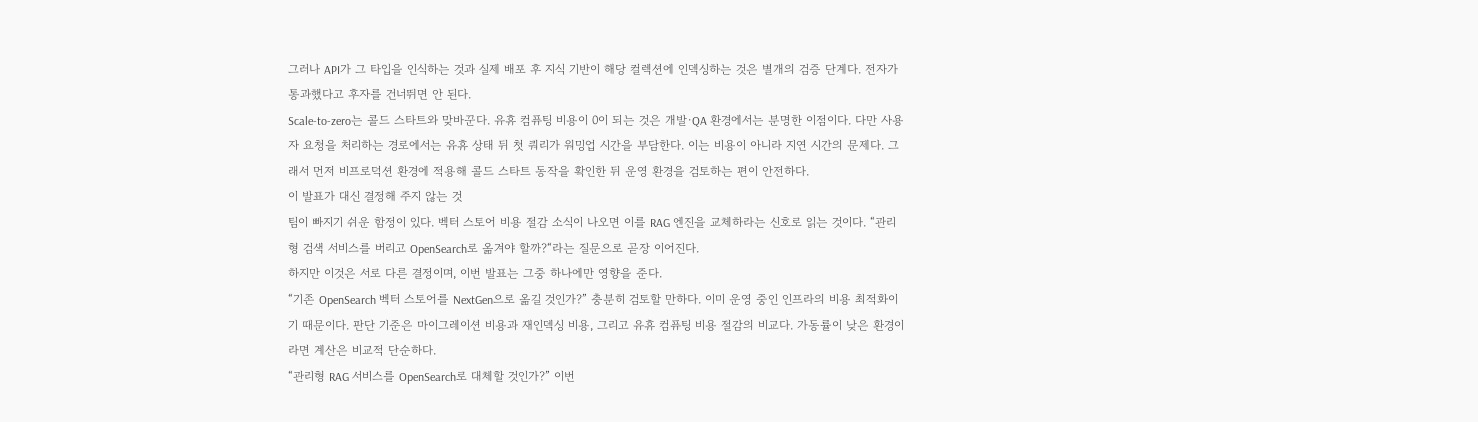그러나 API가 그 타입을 인식하는 것과 실제 배포 후 지식 기반이 해당 컬렉션에 인덱싱하는 것은 별개의 검증 단계다. 전자가 통과했다고 후자를 건너뛰면 안 된다.
Scale-to-zero는 콜드 스타트와 맞바꾼다. 유휴 컴퓨팅 비용이 0이 되는 것은 개발·QA 환경에서는 분명한 이점이다. 다만 사용자 요청을 처리하는 경로에서는 유휴 상태 뒤 첫 쿼리가 워밍업 시간을 부담한다. 이는 비용이 아니라 지연 시간의 문제다. 그래서 먼저 비프로덕션 환경에 적용해 콜드 스타트 동작을 확인한 뒤 운영 환경을 검토하는 편이 안전하다.
이 발표가 대신 결정해 주지 않는 것
팀이 빠지기 쉬운 함정이 있다. 벡터 스토어 비용 절감 소식이 나오면 이를 RAG 엔진을 교체하라는 신호로 읽는 것이다. “관리형 검색 서비스를 버리고 OpenSearch로 옮겨야 할까?“라는 질문으로 곧장 이어진다.
하지만 이것은 서로 다른 결정이며, 이번 발표는 그중 하나에만 영향을 준다.
“기존 OpenSearch 벡터 스토어를 NextGen으로 옮길 것인가?” 충분히 검토할 만하다. 이미 운영 중인 인프라의 비용 최적화이기 때문이다. 판단 기준은 마이그레이션 비용과 재인덱싱 비용, 그리고 유휴 컴퓨팅 비용 절감의 비교다. 가동률이 낮은 환경이라면 계산은 비교적 단순하다.
“관리형 RAG 서비스를 OpenSearch로 대체할 것인가?” 이번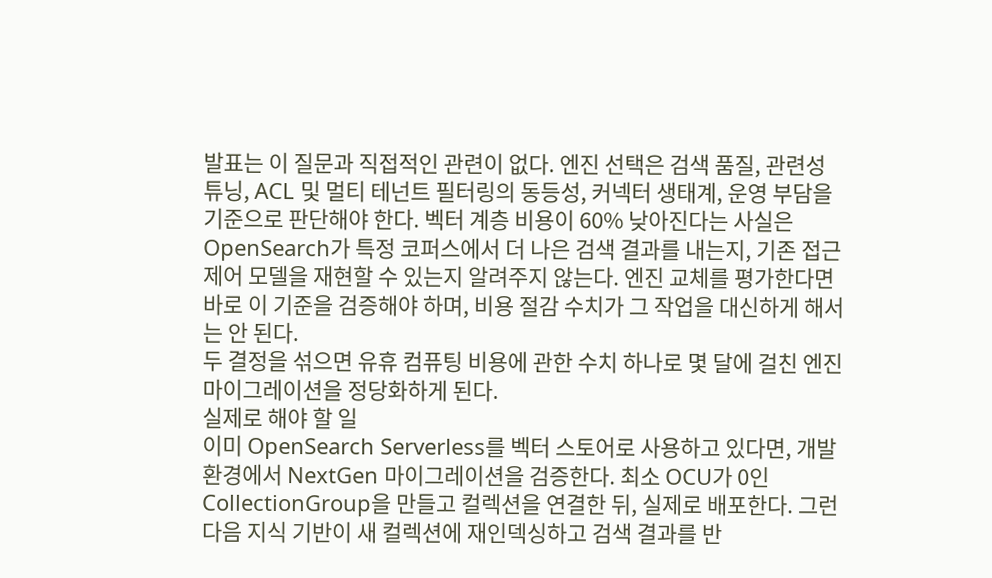발표는 이 질문과 직접적인 관련이 없다. 엔진 선택은 검색 품질, 관련성 튜닝, ACL 및 멀티 테넌트 필터링의 동등성, 커넥터 생태계, 운영 부담을 기준으로 판단해야 한다. 벡터 계층 비용이 60% 낮아진다는 사실은 OpenSearch가 특정 코퍼스에서 더 나은 검색 결과를 내는지, 기존 접근 제어 모델을 재현할 수 있는지 알려주지 않는다. 엔진 교체를 평가한다면 바로 이 기준을 검증해야 하며, 비용 절감 수치가 그 작업을 대신하게 해서는 안 된다.
두 결정을 섞으면 유휴 컴퓨팅 비용에 관한 수치 하나로 몇 달에 걸친 엔진 마이그레이션을 정당화하게 된다.
실제로 해야 할 일
이미 OpenSearch Serverless를 벡터 스토어로 사용하고 있다면, 개발 환경에서 NextGen 마이그레이션을 검증한다. 최소 OCU가 0인 CollectionGroup을 만들고 컬렉션을 연결한 뒤, 실제로 배포한다. 그런 다음 지식 기반이 새 컬렉션에 재인덱싱하고 검색 결과를 반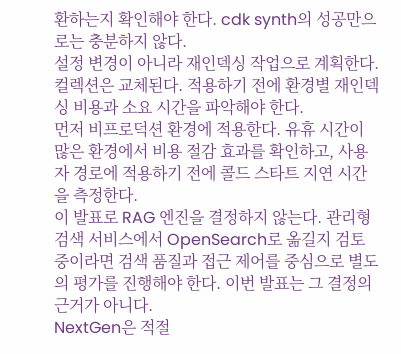환하는지 확인해야 한다. cdk synth의 성공만으로는 충분하지 않다.
설정 변경이 아니라 재인덱싱 작업으로 계획한다. 컬렉션은 교체된다. 적용하기 전에 환경별 재인덱싱 비용과 소요 시간을 파악해야 한다.
먼저 비프로덕션 환경에 적용한다. 유휴 시간이 많은 환경에서 비용 절감 효과를 확인하고, 사용자 경로에 적용하기 전에 콜드 스타트 지연 시간을 측정한다.
이 발표로 RAG 엔진을 결정하지 않는다. 관리형 검색 서비스에서 OpenSearch로 옮길지 검토 중이라면 검색 품질과 접근 제어를 중심으로 별도의 평가를 진행해야 한다. 이번 발표는 그 결정의 근거가 아니다.
NextGen은 적절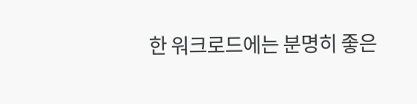한 워크로드에는 분명히 좋은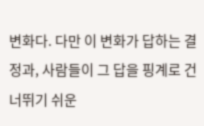변화다. 다만 이 변화가 답하는 결정과, 사람들이 그 답을 핑계로 건너뛰기 쉬운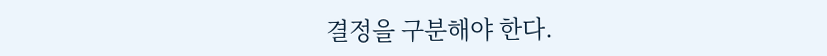결정을 구분해야 한다.